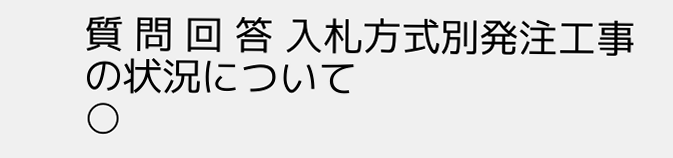質 問 回 答 入札方式別発注工事の状況について
○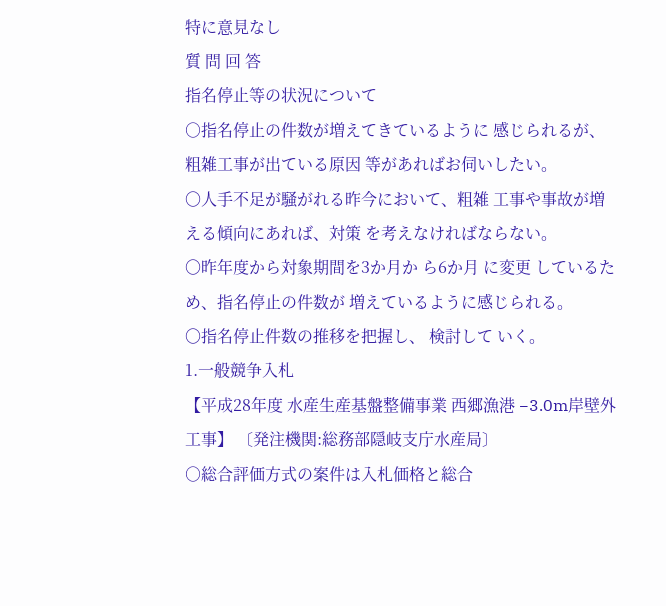特に意見なし
質 問 回 答
指名停止等の状況について
○指名停止の件数が増えてきているように 感じられるが、粗雑工事が出ている原因 等があればお伺いしたい。
〇人手不足が騒がれる昨今において、粗雑 工事や事故が増える傾向にあれば、対策 を考えなければならない。
〇昨年度から対象期間を3か月か ら6か月 に変更 しているた め、指名停止の件数が 増えているように感じられる。
〇指名停止件数の推移を把握し、 検討して いく。
1.一般競争入札
【平成28年度 水産生産基盤整備事業 西郷漁港 −3.0m岸壁外工事】 〔発注機関:総務部隠岐支庁水産局〕
○総合評価方式の案件は入札価格と総合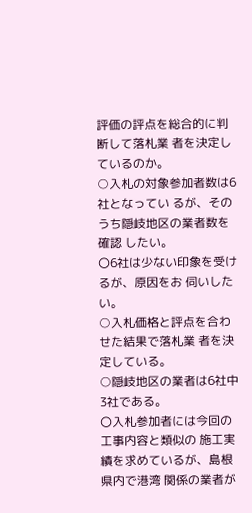評価の評点を総合的に判断して落札業 者を決定しているのか。
○入札の対象参加者数は6社となってい るが、そのうち隠岐地区の業者数を確認 したい。
〇6社は少ない印象を受けるが、原因をお 伺いしたい。
○入札価格と評点を合わせた結果で落札業 者を決定している。
○隠岐地区の業者は6社中3社である。
〇入札参加者には今回の工事内容と類似の 施工実績を求めているが、島根県内で港湾 関係の業者が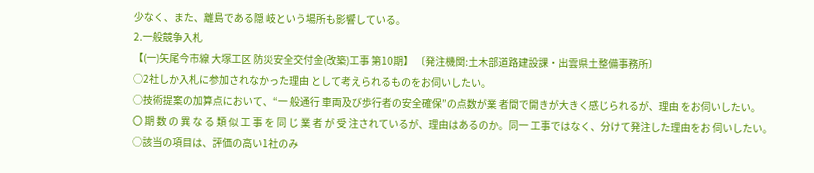少なく、また、離島である隠 岐という場所も影響している。
2.一般競争入札
【(一)矢尾今市線 大塚工区 防災安全交付金(改築)工事 第10期】 〔発注機関:土木部道路建設課・出雲県土整備事務所〕
○2社しか入札に参加されなかった理由 として考えられるものをお伺いしたい。
○技術提案の加算点において、“一 般通行 車両及び歩行者の安全確保”の点数が業 者間で開きが大きく感じられるが、理由 をお伺いしたい。
〇 期 数 の 異 な る 類 似 工 事 を 同 じ 業 者 が 受 注されているが、理由はあるのか。同一 工事ではなく、分けて発注した理由をお 伺いしたい。
○該当の項目は、評価の高い1社のみ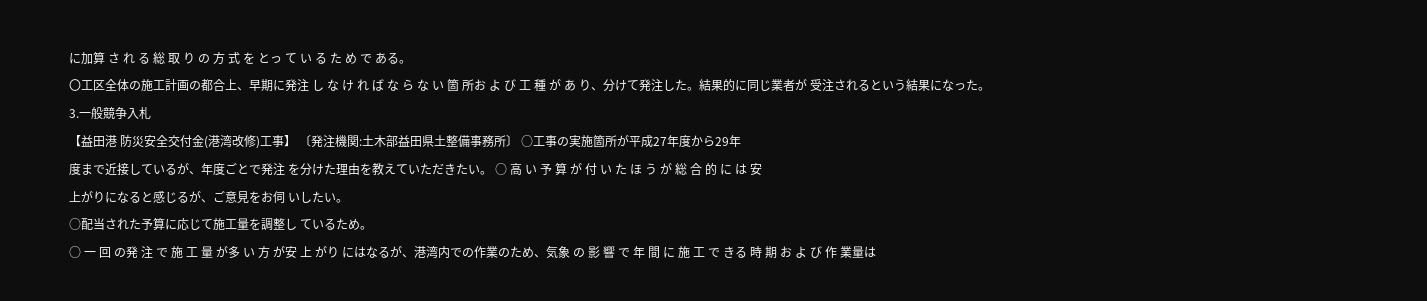に加算 さ れ る 総 取 り の 方 式 を とっ て い る た め で ある。
〇工区全体の施工計画の都合上、早期に発注 し な け れ ば な ら な い 箇 所お よ び 工 種 が あ り、分けて発注した。結果的に同じ業者が 受注されるという結果になった。
3.一般競争入札
【益田港 防災安全交付金(港湾改修)工事】 〔発注機関:土木部益田県土整備事務所〕 ○工事の実施箇所が平成27年度から29年
度まで近接しているが、年度ごとで発注 を分けた理由を教えていただきたい。 ○ 高 い 予 算 が 付 い た ほ う が 総 合 的 に は 安
上がりになると感じるが、ご意見をお伺 いしたい。
○配当された予算に応じて施工量を調整し ているため。
○ 一 回 の発 注 で 施 工 量 が多 い 方 が安 上 がり にはなるが、港湾内での作業のため、気象 の 影 響 で 年 間 に 施 工 で きる 時 期 お よ び 作 業量は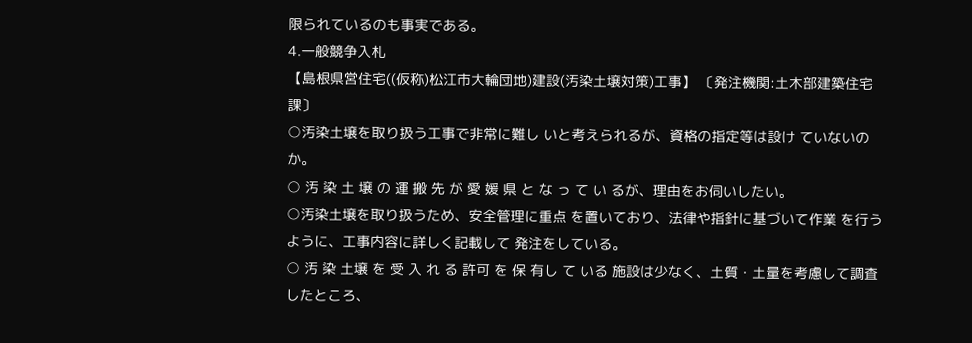限られているのも事実である。
4.一般競争入札
【島根県営住宅((仮称)松江市大輪団地)建設(汚染土壌対策)工事】 〔発注機関:土木部建築住宅課〕
○汚染土壌を取り扱う工事で非常に難し いと考えられるが、資格の指定等は設け ていないのか。
○ 汚 染 土 壌 の 運 搬 先 が 愛 媛 県 と な っ て い るが、理由をお伺いしたい。
○汚染土壌を取り扱うため、安全管理に重点 を置いており、法律や指針に基づいて作業 を行うように、工事内容に詳しく記載して 発注をしている。
○ 汚 染 土壌 を 受 入 れ る 許可 を 保 有し て いる 施設は少なく、土質・土量を考慮して調査 したところ、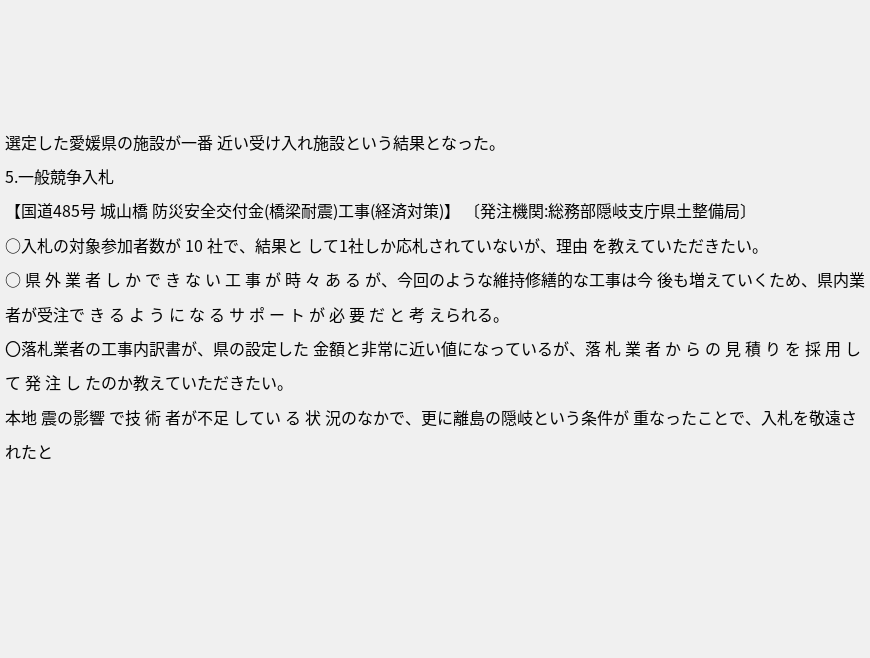選定した愛媛県の施設が一番 近い受け入れ施設という結果となった。
5.一般競争入札
【国道485号 城山橋 防災安全交付金(橋梁耐震)工事(経済対策)】 〔発注機関:総務部隠岐支庁県土整備局〕
○入札の対象参加者数が 10 社で、結果と して1社しか応札されていないが、理由 を教えていただきたい。
○ 県 外 業 者 し か で き な い 工 事 が 時 々 あ る が、今回のような維持修繕的な工事は今 後も増えていくため、県内業者が受注で き る よ う に な る サ ポ ー ト が 必 要 だ と 考 えられる。
〇落札業者の工事内訳書が、県の設定した 金額と非常に近い値になっているが、落 札 業 者 か ら の 見 積 り を 採 用 し て 発 注 し たのか教えていただきたい。
本地 震の影響 で技 術 者が不足 してい る 状 況のなかで、更に離島の隠岐という条件が 重なったことで、入札を敬遠されたと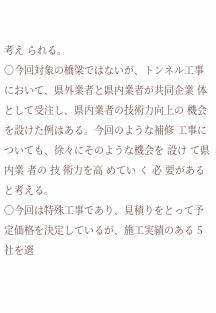考え られる。
○今回対象の橋梁ではないが、トンネル工事 において、県外業者と県内業者が共同企業 体として受注し、県内業者の技術力向上の 機会を設けた例はある。今回のような補修 工事についても、徐々にそのような機会を 設け て県内業 者の 技 術力を高 めてい く 必 要があると考える。
〇今回は特殊工事であり、見積りをとって予 定価格を決定しているが、施工実績のある 5社を選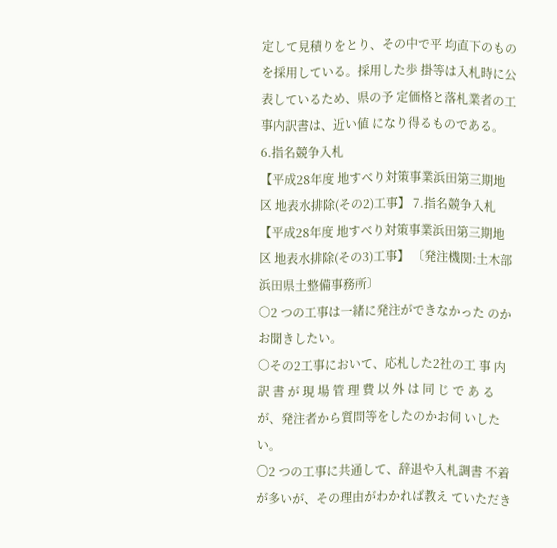定して見積りをとり、その中で平 均直下のものを採用している。採用した歩 掛等は入札時に公表しているため、県の予 定価格と落札業者の工事内訳書は、近い値 になり得るものである。
6.指名競争入札
【平成28年度 地すべり対策事業浜田第三期地区 地表水排除(その2)工事】 7.指名競争入札
【平成28年度 地すべり対策事業浜田第三期地区 地表水排除(その3)工事】 〔発注機関:土木部浜田県土整備事務所〕
○2 つの工事は一緒に発注ができなかった のかお聞きしたい。
○その2工事において、応札した2社の工 事 内 訳 書 が 現 場 管 理 費 以 外 は 同 じ で あ るが、発注者から質問等をしたのかお伺 いしたい。
〇2 つの工事に共通して、辞退や入札調書 不着が多いが、その理由がわかれば教え ていただき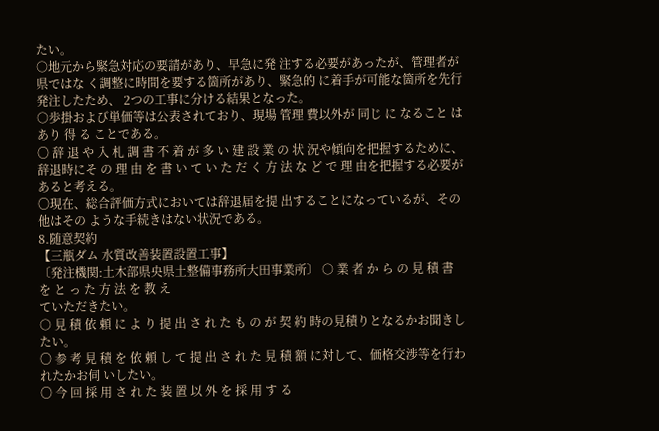たい。
○地元から緊急対応の要請があり、早急に発 注する必要があったが、管理者が県ではな く調整に時間を要する箇所があり、緊急的 に着手が可能な箇所を先行発注したため、 2つの工事に分ける結果となった。
○歩掛および単価等は公表されており、現場 管理 費以外が 同じ に なること はあり 得 る ことである。
〇 辞 退 や 入 札 調 書 不 着 が 多 い 建 設 業 の 状 況や傾向を把握するために、辞退時にそ の 理 由 を 書 い て い た だ く 方 法 な ど で 理 由を把握する必要があると考える。
〇現在、総合評価方式においては辞退届を提 出することになっているが、その他はその ような手続きはない状況である。
8.随意契約
【三瓶ダム 水質改善装置設置工事】
〔発注機関:土木部県央県土整備事務所大田事業所〕 ○ 業 者 か ら の 見 積 書 を と っ た 方 法 を 教 え
ていただきたい。
○ 見 積 依 頼 に よ り 提 出 さ れ た も の が 契 約 時の見積りとなるかお聞きしたい。
〇 参 考 見 積 を 依 頼 し て 提 出 さ れ た 見 積 額 に対して、価格交渉等を行われたかお伺 いしたい。
〇 今 回 採 用 さ れ た 装 置 以 外 を 採 用 す る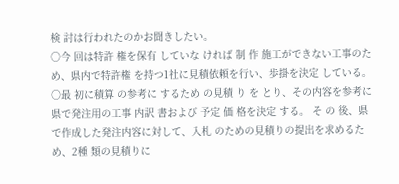検 討は行われたのかお聞きしたい。
○今 回は特許 権を保有 していな ければ 制 作 施工ができない工事のため、県内で特許権 を持つ1社に見積依頼を行い、歩掛を決定 している。
○最 初に積算 の参考に するため の見積 り を とり、その内容を参考に県で発注用の工事 内訳 書および 予定 価 格を決定 する。 そ の 後、県で作成した発注内容に対して、入札 のための見積りの提出を求めるため、2種 類の見積りに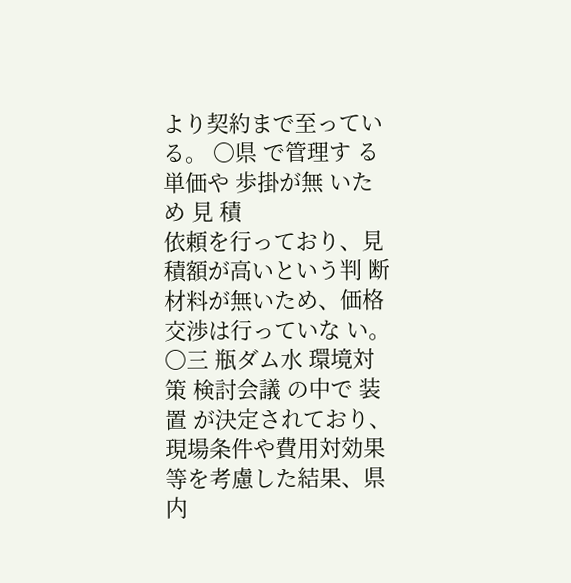より契約まで至っている。 〇県 で管理す る単価や 歩掛が無 いため 見 積
依頼を行っており、見積額が高いという判 断材料が無いため、価格交渉は行っていな い。
〇三 瓶ダム水 環境対策 検討会議 の中で 装 置 が決定されており、現場条件や費用対効果 等を考慮した結果、県内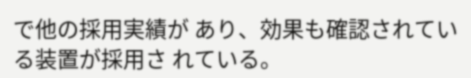で他の採用実績が あり、効果も確認されている装置が採用さ れている。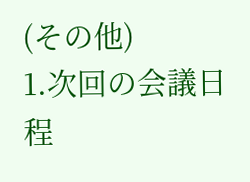(その他)
1.次回の会議日程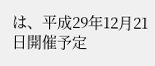は、平成29年12月21日開催予定